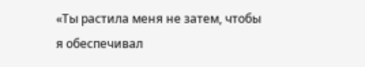«Ты растила меня не затем, чтобы я обеспечивал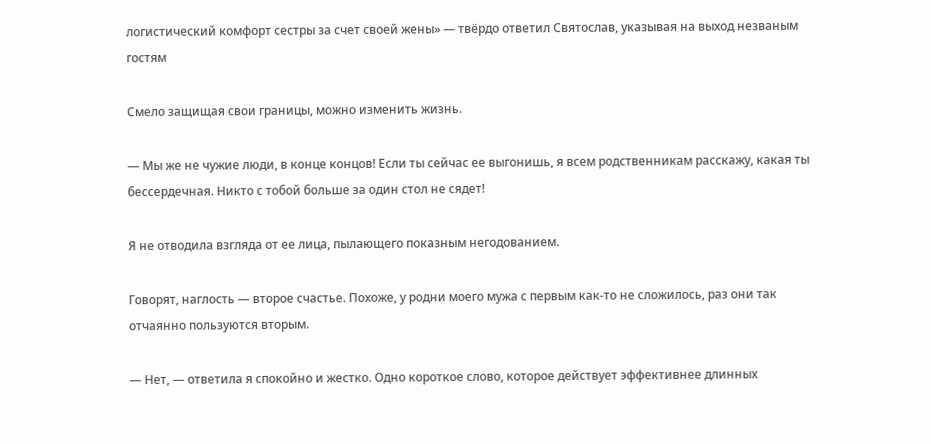логистический комфорт сестры за счет своей жены» — твёрдо ответил Святослав, указывая на выход незваным гостям

Смело защищая свои границы, можно изменить жизнь.

— Мы же не чужие люди, в конце концов! Если ты сейчас ее выгонишь, я всем родственникам расскажу, какая ты бессердечная. Никто с тобой больше за один стол не сядет!

Я не отводила взгляда от ее лица, пылающего показным негодованием.

Говорят, наглость — второе счастье. Похоже, у родни моего мужа с первым как-то не сложилось, раз они так отчаянно пользуются вторым.

— Нет, — ответила я спокойно и жестко. Одно короткое слово, которое действует эффективнее длинных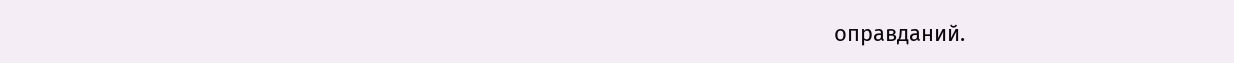оправданий.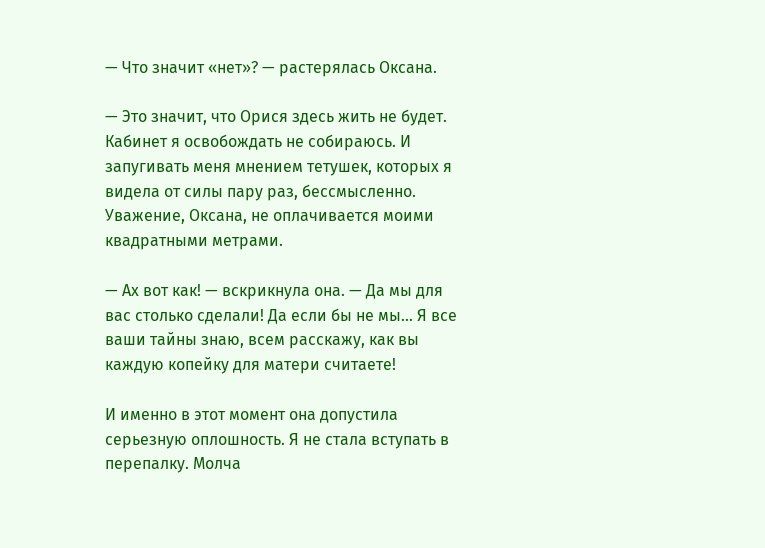— Что значит «нет»? — растерялась Оксана.

— Это значит, что Орися здесь жить не будет. Кабинет я освобождать не собираюсь. И запугивать меня мнением тетушек, которых я видела от силы пару раз, бессмысленно. Уважение, Оксана, не оплачивается моими квадратными метрами.

— Ах вот как! — вскрикнула она. — Да мы для вас столько сделали! Да если бы не мы… Я все ваши тайны знаю, всем расскажу, как вы каждую копейку для матери считаете!

И именно в этот момент она допустила серьезную оплошность. Я не стала вступать в перепалку. Молча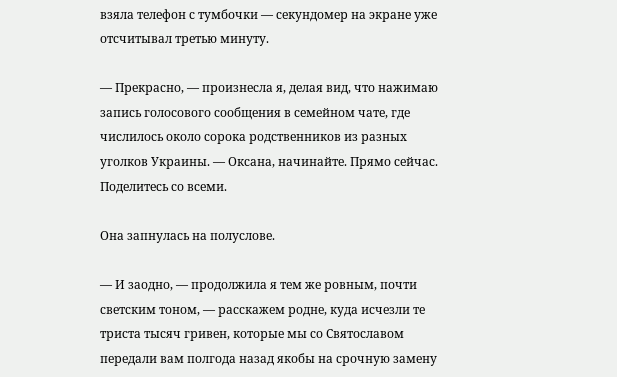взяла телефон с тумбочки — секундомер на экране уже отсчитывал третью минуту.

— Прекрасно, — произнесла я, делая вид, что нажимаю запись голосового сообщения в семейном чате, где числилось около сорока родственников из разных уголков Украины. — Оксана, начинайте. Прямо сейчас. Поделитесь со всеми.

Она запнулась на полуслове.

— И заодно, — продолжила я тем же ровным, почти светским тоном, — расскажем родне, куда исчезли те триста тысяч гривен, которые мы со Святославом передали вам полгода назад якобы на срочную замену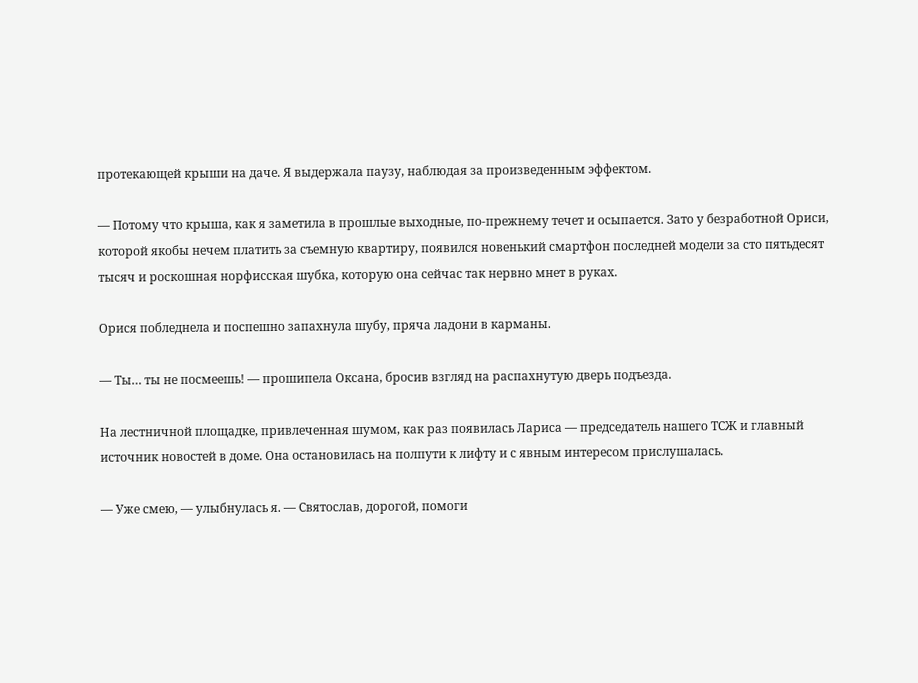протекающей крыши на даче. Я выдержала паузу, наблюдая за произведенным эффектом.

— Потому что крыша, как я заметила в прошлые выходные, по-прежнему течет и осыпается. Зато у безработной Ориси, которой якобы нечем платить за съемную квартиру, появился новенький смартфон последней модели за сто пятьдесят тысяч и роскошная норфисская шубка, которую она сейчас так нервно мнет в руках.

Орися побледнела и поспешно запахнула шубу, пряча ладони в карманы.

— Ты… ты не посмеешь! — прошипела Оксана, бросив взгляд на распахнутую дверь подъезда.

На лестничной площадке, привлеченная шумом, как раз появилась Лариса — председатель нашего ТСЖ и главный источник новостей в доме. Она остановилась на полпути к лифту и с явным интересом прислушалась.

— Уже смею, — улыбнулась я. — Святослав, дорогой, помоги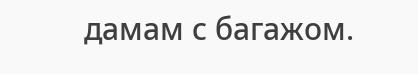дамам с багажом.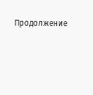Продолжение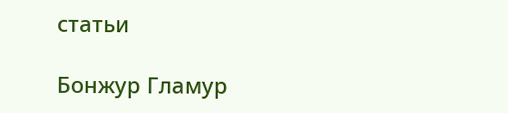статьи

Бонжур Гламур